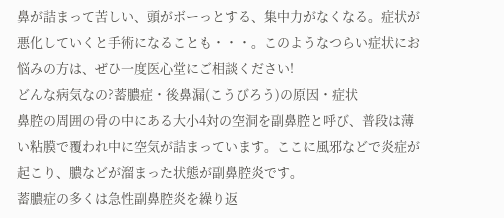鼻が詰まって苦しい、頭がボーっとする、集中力がなくなる。症状が悪化していくと手術になることも・・・。このようなつらい症状にお悩みの方は、ぜひ一度医心堂にご相談ください!
どんな病気なの?蓄膿症・後鼻漏(こうびろう)の原因・症状
鼻腔の周囲の骨の中にある大小4対の空洞を副鼻腔と呼び、普段は薄い粘膜で覆われ中に空気が詰まっています。ここに風邪などで炎症が起こり、膿などが溜まった状態が副鼻腔炎です。
蓄膿症の多くは急性副鼻腔炎を繰り返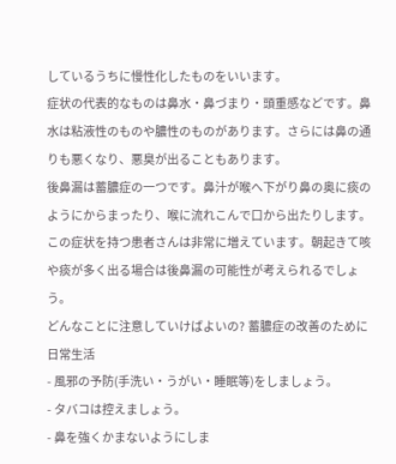しているうちに慢性化したものをいいます。
症状の代表的なものは鼻水・鼻づまり・頭重感などです。鼻水は粘液性のものや膿性のものがあります。さらには鼻の通りも悪くなり、悪臭が出ることもあります。
後鼻漏は蓄膿症の一つです。鼻汁が喉へ下がり鼻の奥に痰のようにからまったり、喉に流れこんで口から出たりします。この症状を持つ患者さんは非常に増えています。朝起きて咳や痰が多く出る場合は後鼻漏の可能性が考えられるでしょう。
どんなことに注意していけばよいの? 蓄膿症の改善のために
日常生活
- 風邪の予防(手洗い・うがい・睡眠等)をしましょう。
- タバコは控えましょう。
- 鼻を強くかまないようにしま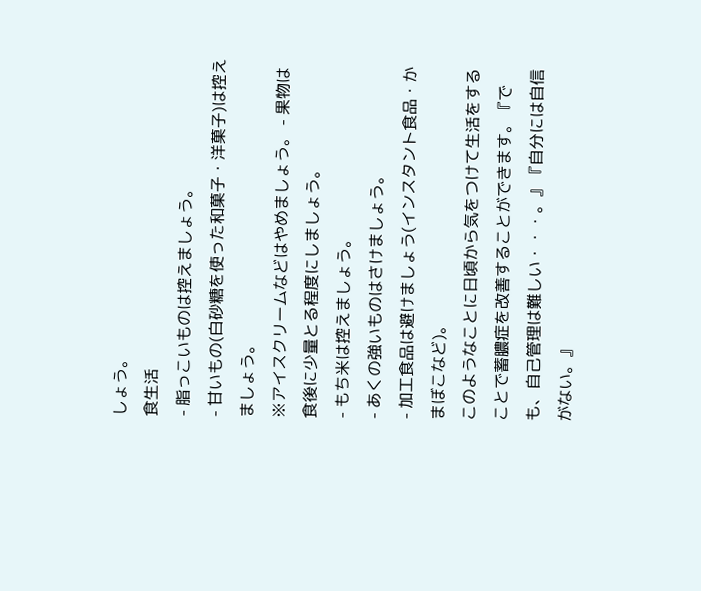しょう。
食生活
- 脂っこいものは控えましょう。
- 甘いもの(白砂糖を使った和菓子・洋菓子)は控えましょう。
※アイスクリームなどはやめましょう。 - 果物は食後に少量とる程度にしましょう。
- もち米は控えましょう。
- あくの強いものはさけましょう。
- 加工食品は避けましょう(インスタント食品・かまぼこなど)。
このようなことに日頃から気をつけて生活をすることで蓄膿症を改善することができます。『でも、自己管理は難しい・・・。』『自分には自信がない。』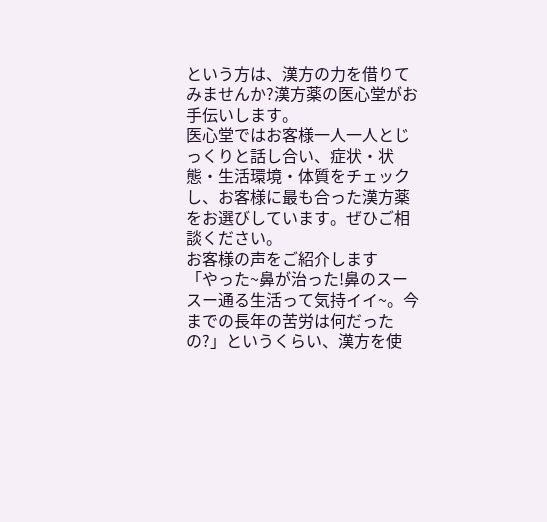という方は、漢方の力を借りてみませんか?漢方薬の医心堂がお手伝いします。
医心堂ではお客様一人一人とじっくりと話し合い、症状・状態・生活環境・体質をチェックし、お客様に最も合った漢方薬をお選びしています。ぜひご相談ください。
お客様の声をご紹介します
「やった~鼻が治った!鼻のスースー通る生活って気持イイ~。今までの長年の苦労は何だったの?」というくらい、漢方を使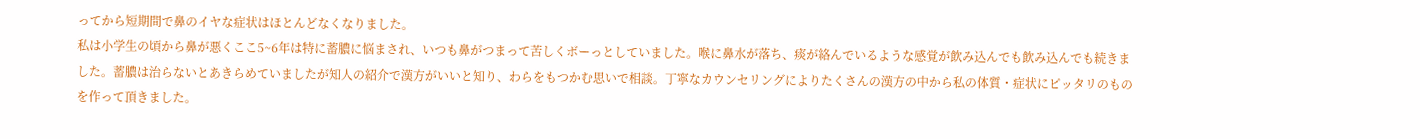ってから短期間で鼻のイヤな症状はほとんどなくなりました。
私は小学生の頃から鼻が悪くここ5~6年は特に蓄膿に悩まされ、いつも鼻がつまって苦しくボーっとしていました。喉に鼻水が落ち、痰が絡んでいるような感覚が飲み込んでも飲み込んでも続きました。蓄膿は治らないとあきらめていましたが知人の紹介で漢方がいいと知り、わらをもつかむ思いで相談。丁寧なカウンセリングによりたくさんの漢方の中から私の体質・症状にピッタリのものを作って頂きました。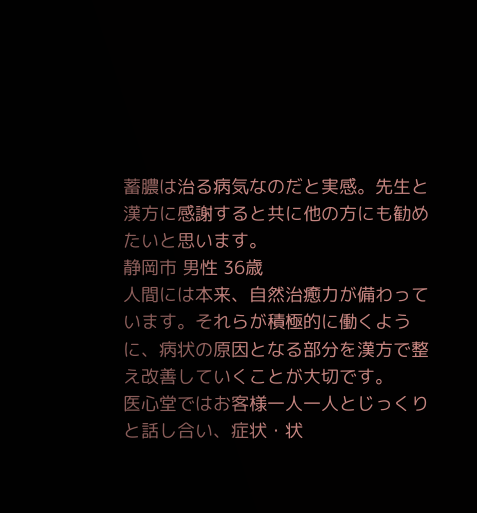蓄膿は治る病気なのだと実感。先生と漢方に感謝すると共に他の方にも勧めたいと思います。
静岡市 男性 36歳
人間には本来、自然治癒力が備わっています。それらが積極的に働くように、病状の原因となる部分を漢方で整え改善していくことが大切です。
医心堂ではお客様一人一人とじっくりと話し合い、症状・状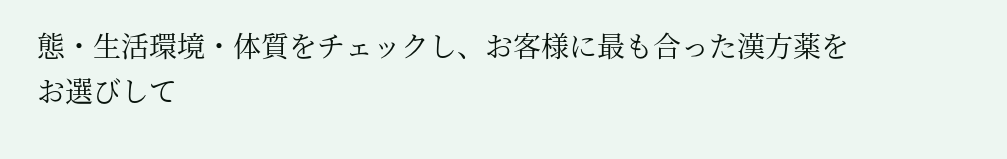態・生活環境・体質をチェックし、お客様に最も合った漢方薬をお選びして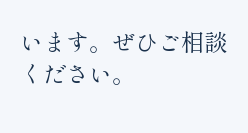います。ぜひご相談ください。